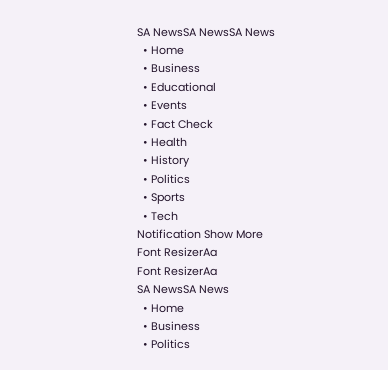SA NewsSA NewsSA News
  • Home
  • Business
  • Educational
  • Events
  • Fact Check
  • Health
  • History
  • Politics
  • Sports
  • Tech
Notification Show More
Font ResizerAa
Font ResizerAa
SA NewsSA News
  • Home
  • Business
  • Politics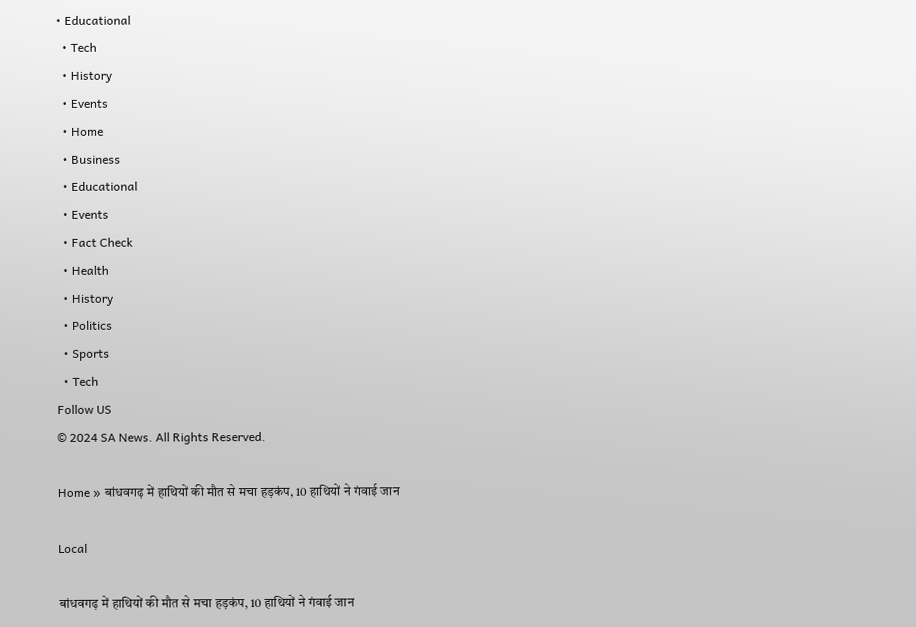• Educational
  • Tech
  • History
  • Events
  • Home
  • Business
  • Educational
  • Events
  • Fact Check
  • Health
  • History
  • Politics
  • Sports
  • Tech
Follow US
© 2024 SA News. All Rights Reserved.

Home » बांधवगढ़ में हाथियों की मौत से मचा हड़कंप, 10 हाथियों ने गंवाई जान

Local

बांधवगढ़ में हाथियों की मौत से मचा हड़कंप, 10 हाथियों ने गंवाई जान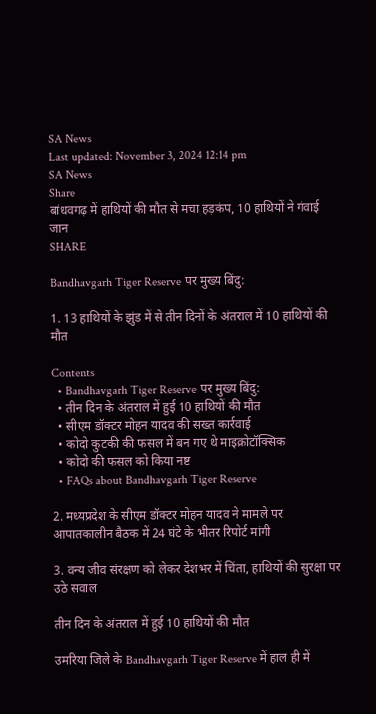SA News
Last updated: November 3, 2024 12:14 pm
SA News
Share
बांधवगढ़ में हाथियों की मौत से मचा हड़कंप, 10 हाथियों ने गंवाई जान
SHARE

Bandhavgarh Tiger Reserve पर मुख्य बिंदु:

1. 13 हाथियों के झुंड में से तीन दिनों के अंतराल में 10 हाथियों की मौत

Contents
  • Bandhavgarh Tiger Reserve पर मुख्य बिंदु:
  • तीन दिन के अंतराल में हुई 10 हाथियों की मौत
  • सीएम डॉक्टर मोहन यादव की सख्त कार्रवाई
  • कोदो कुटकी की फसल में बन गए थे माइक्रोटॉक्सिक
  • कोदो की फसल को किया नष्ट
  • FAQs about Bandhavgarh Tiger Reserve

2. मध्यप्रदेश के सीएम डॉक्टर मोहन यादव ने मामले पर आपातकालीन बैठक में 24 घंटे के भीतर रिपोर्ट मांगी

3. वन्य जीव संरक्षण को लेकर देशभर में चिंता, हाथियों की सुरक्षा पर उठे सवाल

तीन दिन के अंतराल में हुई 10 हाथियों की मौत

उमरिया जिले के Bandhavgarh Tiger Reserve में हाल ही में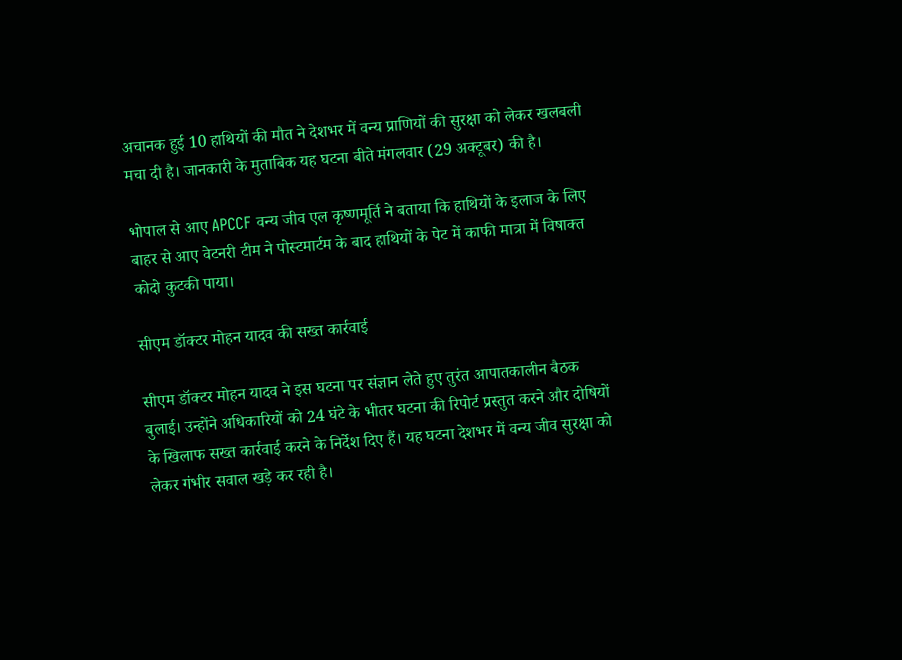अचानक हुई 10 हाथियों की मौत ने देशभर में वन्य प्राणियों की सुरक्षा को लेकर खलबली मचा दी है। जानकारी के मुताबिक यह घटना बीते मंगलवार (29 अक्टूबर) की है।

भोपाल से आए APCCF वन्य जीव एल कृष्णमूर्ति ने बताया कि हाथियों के इलाज के लिए बाहर से आए वेटनरी टीम ने पोस्टमार्टम के बाद हाथियों के पेट में काफी मात्रा में विषाक्त कोदो कुटकी पाया।

सीएम डॉक्टर मोहन यादव की सख्त कार्रवाई

सीएम डॉक्टर मोहन यादव ने इस घटना पर संज्ञान लेते हुए तुरंत आपातकालीन बैठक बुलाई। उन्होंने अधिकारियों को 24 घंटे के भीतर घटना की रिपोर्ट प्रस्तुत करने और दोषियों के खिलाफ सख्त कार्रवाई करने के निर्देश दिए हैं। यह घटना देशभर में वन्य जीव सुरक्षा को लेकर गंभीर सवाल खड़े कर रही है।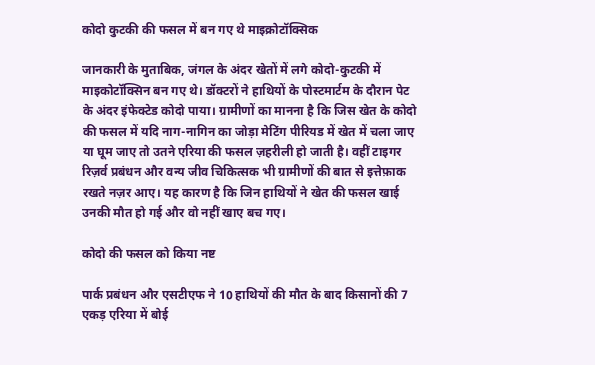कोदो कुटकी की फसल में बन गए थे माइक्रोटॉक्सिक

जानकारी के मुताबिक, जंगल के अंदर खेतों में लगे कोदो-कुटकी में माइकोटॉक्सिन बन गए थे। डॉक्टरों ने हाथियों के पोस्टमार्टम के दौरान पेट के अंदर इंफेक्टेड कोदो पाया। ग्रामीणों का मानना है कि जिस खेत के कोदो की फसल में यदि नाग-नागिन का जोड़ा मेटिंग पीरियड में खेत में चला जाए या घूम जाए तो उतने एरिया की फसल ज़हरीली हो जाती है। वहीं टाइगर रिज़र्व प्रबंधन और वन्य जीव चिकित्सक भी ग्रामीणों की बात से इत्तेफ़ाक रखते नज़र आए। यह कारण है कि जिन हाथियों ने खेत की फसल खाई उनकी मौत हो गई और वो नहीं खाए बच गए।

कोदो की फसल को किया नष्ट

पार्क प्रबंधन और एसटीएफ ने 10 हाथियों की मौत के बाद किसानों की 7 एकड़ एरिया में बोई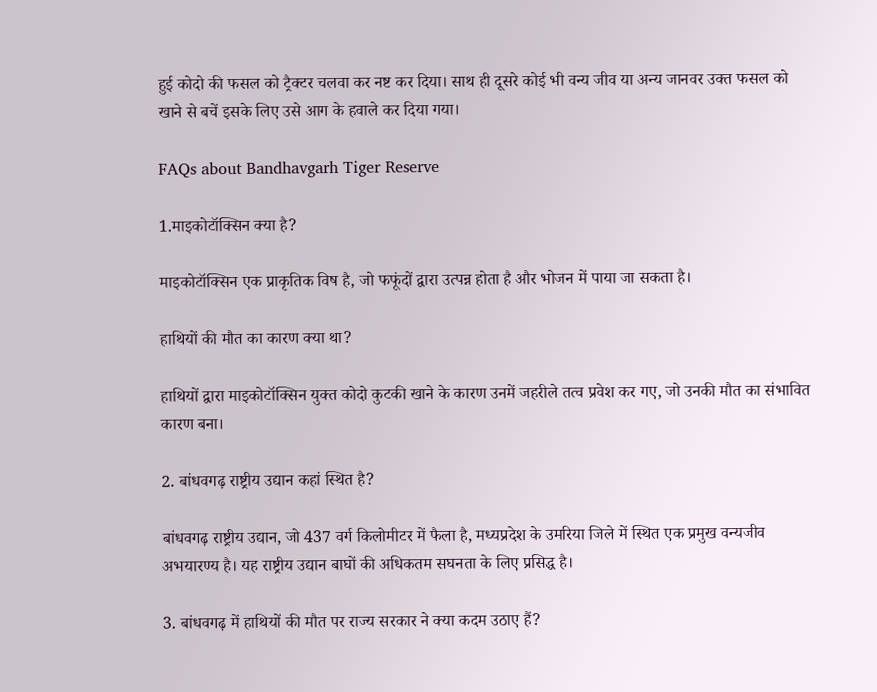हुई कोदो की फसल को ट्रैक्टर चलवा कर नष्ट कर दिया। साथ ही दूसरे कोई भी वन्य जीव या अन्य जानवर उक्त फसल को खाने से बचें इसके लिए उसे आग के हवाले कर दिया गया।

FAQs about Bandhavgarh Tiger Reserve

1.माइकोटॉक्सिन क्या है?

माइकोटॉक्सिन एक प्राकृतिक विष है, जो फफूंदों द्वारा उत्पन्न होता है और भोजन में पाया जा सकता है।

हाथियों की मौत का कारण क्या था?

हाथियों द्वारा माइकोटॉक्सिन युक्त कोदो कुटकी खाने के कारण उनमें जहरीले तत्व प्रवेश कर गए, जो उनकी मौत का संभावित कारण बना।

2. बांधवगढ़ राष्ट्रीय उद्यान कहां स्थित है?

बांधवगढ़ राष्ट्रीय उद्यान, जो 437 वर्ग किलोमीटर में फैला है, मध्यप्रदेश के उमरिया जिले में स्थित एक प्रमुख वन्यजीव अभयारण्य है। यह राष्ट्रीय उद्यान बाघों की अधिकतम सघनता के लिए प्रसिद्ध है।

3. बांधवगढ़ में हाथियों की मौत पर राज्य सरकार ने क्या कदम उठाए हैं?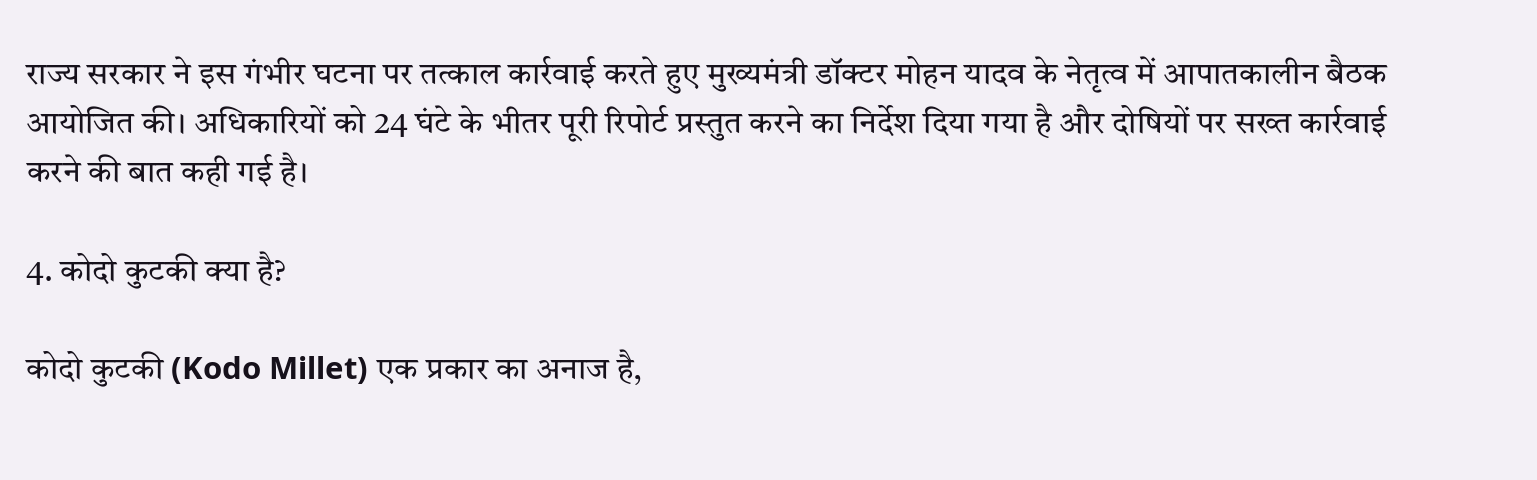राज्य सरकार ने इस गंभीर घटना पर तत्काल कार्रवाई करते हुए मुख्यमंत्री डॉक्टर मोहन यादव के नेतृत्व में आपातकालीन बैठक आयोजित की। अधिकारियों को 24 घंटे के भीतर पूरी रिपोर्ट प्रस्तुत करने का निर्देश दिया गया है और दोषियों पर सख्त कार्रवाई करने की बात कही गई है।

4. कोदो कुटकी क्या है?

कोदो कुटकी (Kodo Millet) एक प्रकार का अनाज है,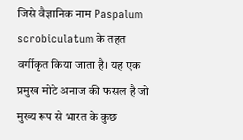जिसे वैज्ञानिक नाम Paspalum scrobiculatum के तहत वर्गीकृत किया जाता है। यह एक प्रमुख मोटे अनाज की फसल है जो मुख्य रूप से भारत के कुछ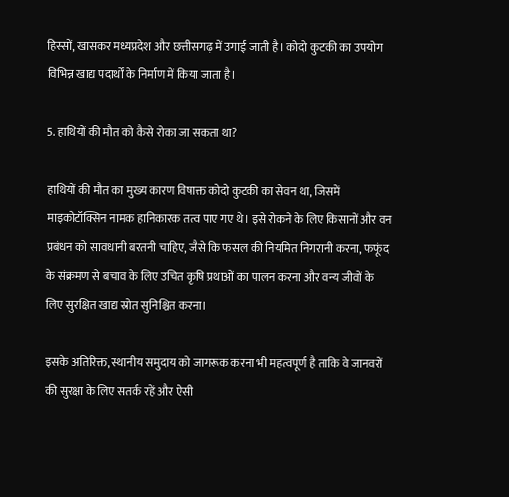हिस्सों, खासकर मध्यप्रदेश और छत्तीसगढ़ में उगाई जाती है। कोदो कुटकी का उपयोग विभिन्न खाद्य पदार्थों के निर्माण में किया जाता है।

5. हाथियों की मौत को कैसे रोका जा सकता था?

हाथियों की मौत का मुख्य कारण विषाक्त कोदो कुटकी का सेवन था, जिसमें माइकोटॉक्सिन नामक हानिकारक तत्व पाए गए थे। इसे रोकने के लिए किसानों और वन प्रबंधन को सावधानी बरतनी चाहिए, जैसे कि फसल की नियमित निगरानी करना, फफूंद के संक्रमण से बचाव के लिए उचित कृषि प्रथाओं का पालन करना और वन्य जीवों के लिए सुरक्षित खाद्य स्रोत सुनिश्चित करना।

इसके अतिरिक्त, स्थानीय समुदाय को जागरूक करना भी महत्वपूर्ण है ताकि वे जानवरों की सुरक्षा के लिए सतर्क रहें और ऐसी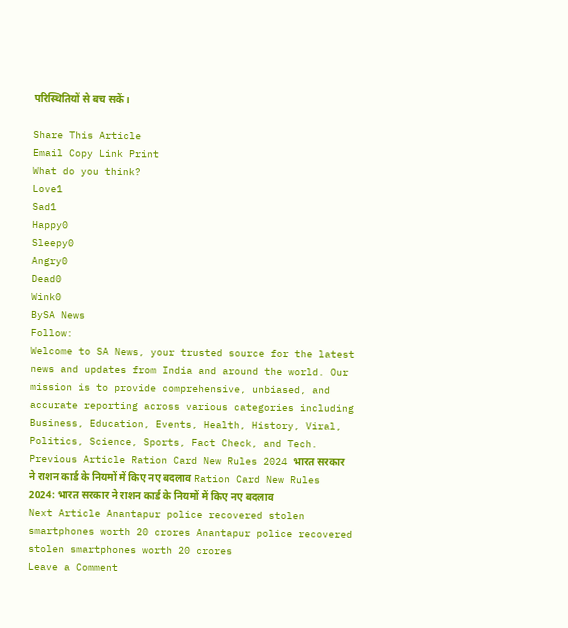परिस्थितियों से बच सकें।

Share This Article
Email Copy Link Print
What do you think?
Love1
Sad1
Happy0
Sleepy0
Angry0
Dead0
Wink0
BySA News
Follow:
Welcome to SA News, your trusted source for the latest news and updates from India and around the world. Our mission is to provide comprehensive, unbiased, and accurate reporting across various categories including Business, Education, Events, Health, History, Viral, Politics, Science, Sports, Fact Check, and Tech.
Previous Article Ration Card New Rules 2024 भारत सरकार ने राशन कार्ड के नियमों में किए नए बदलाव Ration Card New Rules 2024: भारत सरकार ने राशन कार्ड के नियमों में किए नए बदलाव
Next Article Anantapur police recovered stolen smartphones worth 20 crores Anantapur police recovered stolen smartphones worth 20 crores
Leave a Comment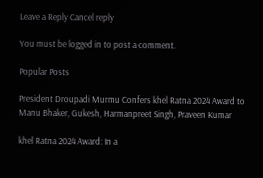Leave a Reply Cancel reply

You must be logged in to post a comment.

Popular Posts

President Droupadi Murmu Confers khel Ratna 2024 Award to Manu Bhaker, Gukesh, Harmanpreet Singh, Praveen Kumar

khel Ratna 2024 Award: In a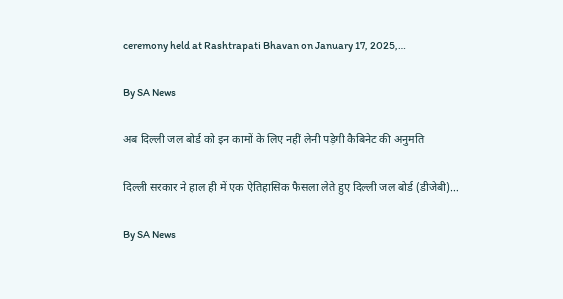ceremony held at Rashtrapati Bhavan on January 17, 2025,…

By SA News

अब दिल्ली जल बोर्ड को इन कामों के लिए नहीं लेनी पड़ेगी कैबिनेट की अनुमति

दिल्ली सरकार ने हाल ही में एक ऐतिहासिक फैसला लेते हुए दिल्ली जल बोर्ड (डीजेबी)…

By SA News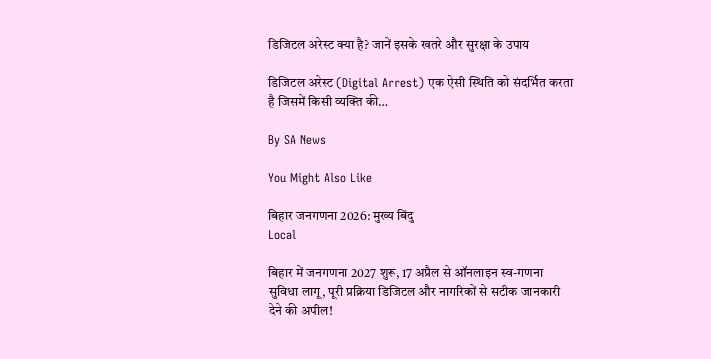डिजिटल अरेस्ट क्या है? जानें इसके खतरे और सुरक्षा के उपाय

डिजिटल अरेस्ट (Digital Arrest) एक ऐसी स्थिति को संदर्भित करता है जिसमें किसी व्यक्ति की…

By SA News

You Might Also Like

बिहार जनगणना 2026: मुख्य बिंदु
Local

बिहार में जनगणना 2027 शुरू, 17 अप्रैल से ऑनलाइन स्व-गणना सुविधा लागू, पूरी प्रक्रिया डिजिटल और नागरिकों से सटीक जानकारी देने की अपील!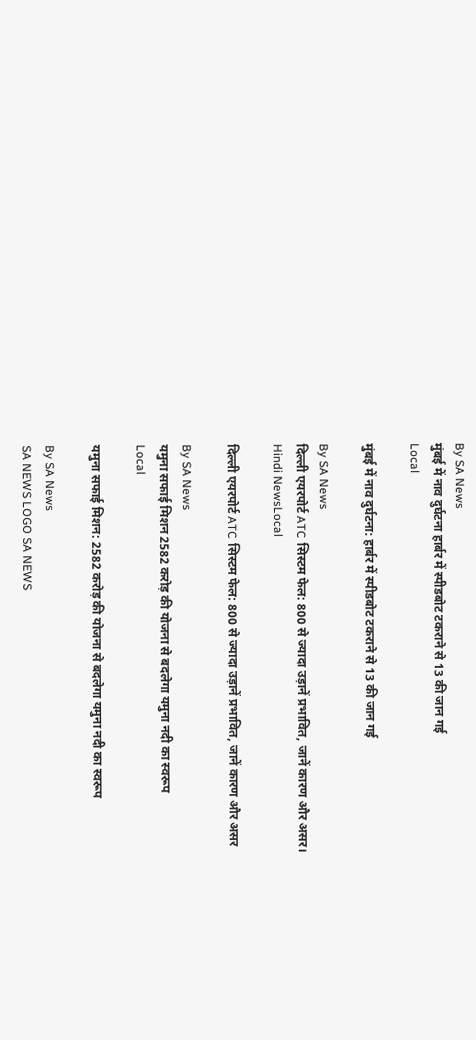By SA News
मुंबई में नाव दुर्घटना हार्बर में स्पीडबोट टकराने से 13 की जान गई
Local

मुंबई में नाव दुर्घटना: हार्बर में स्पीडबोट टकराने से 13 की जान गई

By SA News
दिल्ली एयरपोर्ट ATC सिस्टम फेल: 800 से ज्यादा उड़ानें प्रभावित, जानें कारण और असर।
Hindi NewsLocal

दिल्ली एयरपोर्ट ATC सिस्टम फेल: 800 से ज्यादा उड़ानें प्रभावित, जानें कारण और असर

By SA News
यमुना सफाई मिशन 2582 करोड़ की योजना से बदलेगा यमुना नदी का स्वरूप
Local

यमुना सफाई मिशन: 2582 करोड़ की योजना से बदलेगा यमुना नदी का स्वरूप

By SA News
SA NEWS LOGO SA NEWS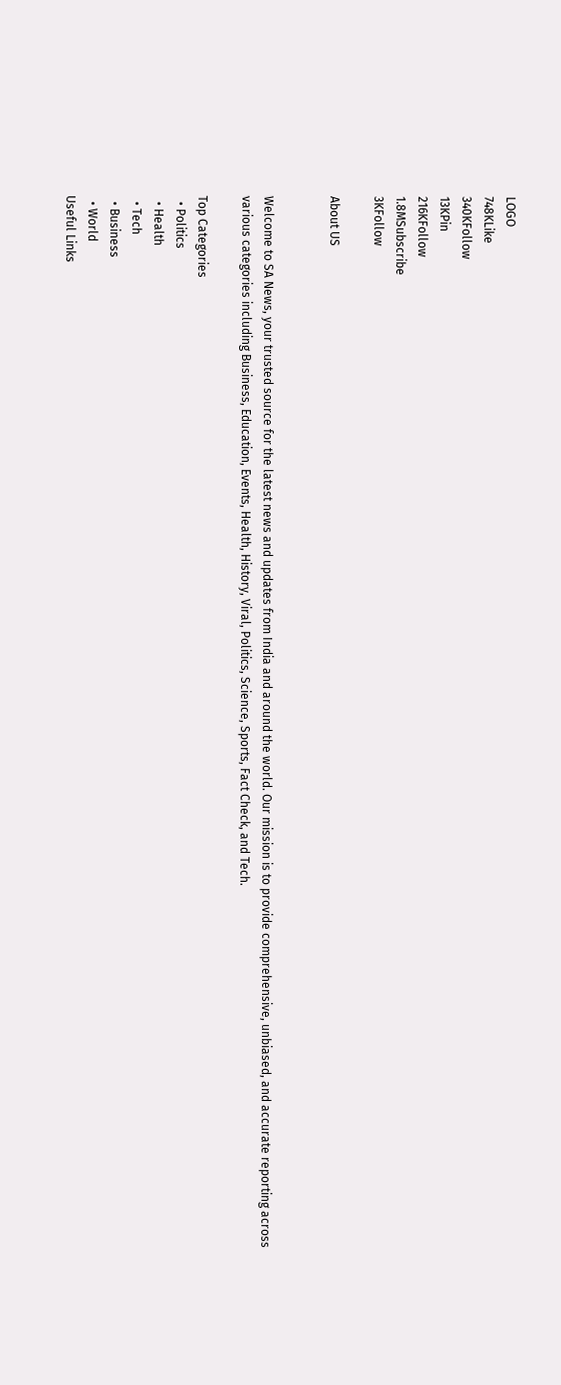LOGO
748KLike
340KFollow
13KPin
216KFollow
1.8MSubscribe
3KFollow

About US


Welcome to SA News, your trusted source for the latest news and updates from India and around the world. Our mission is to provide comprehensive, unbiased, and accurate reporting across various categories including Business, Education, Events, Health, History, Viral, Politics, Science, Sports, Fact Check, and Tech.

Top Categories
  • Politics
  • Health
  • Tech
  • Business
  • World
Useful Links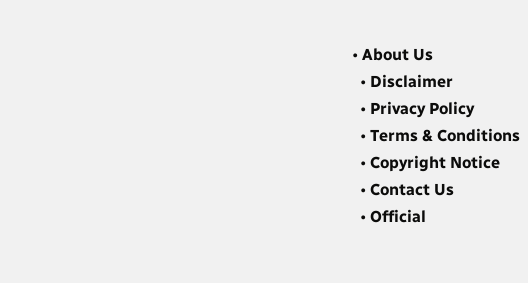• About Us
  • Disclaimer
  • Privacy Policy
  • Terms & Conditions
  • Copyright Notice
  • Contact Us
  • Official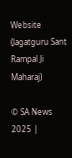Website (Jagatguru Sant Rampal Ji Maharaj)

© SA News 2025 |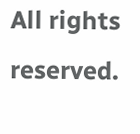All rights reserved.